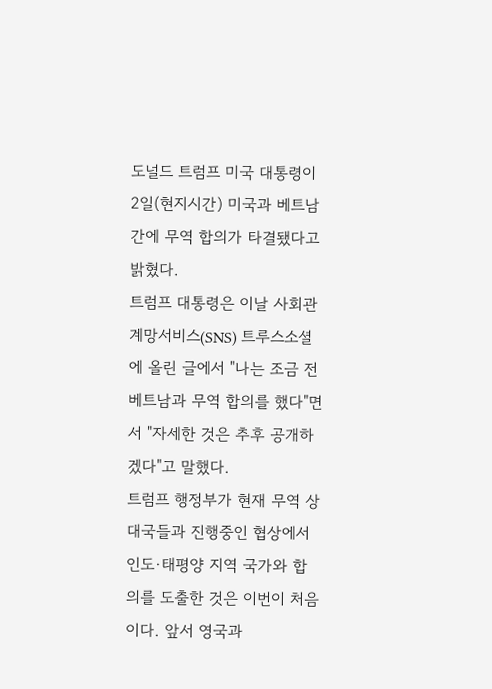도널드 트럼프 미국 대통령이 2일(현지시간) 미국과 베트남 간에 무역 합의가 타결됐다고 밝혔다.
트럼프 대통령은 이날 사회관계망서비스(SNS) 트루스소셜에 올린 글에서 "나는 조금 전 베트남과 무역 합의를 했다"면서 "자세한 것은 추후 공개하겠다"고 말했다.
트럼프 행정부가 현재 무역 상대국들과 진행중인 협상에서 인도·태평양 지역 국가와 합의를 도출한 것은 이번이 처음이다. 앞서 영국과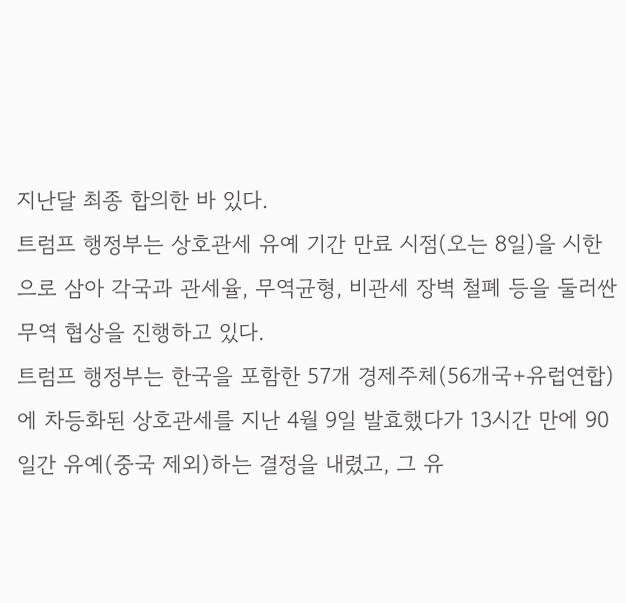지난달 최종 합의한 바 있다.
트럼프 행정부는 상호관세 유예 기간 만료 시점(오는 8일)을 시한으로 삼아 각국과 관세율, 무역균형, 비관세 장벽 철폐 등을 둘러싼 무역 협상을 진행하고 있다.
트럼프 행정부는 한국을 포함한 57개 경제주체(56개국+유럽연합)에 차등화된 상호관세를 지난 4월 9일 발효했다가 13시간 만에 90일간 유예(중국 제외)하는 결정을 내렸고, 그 유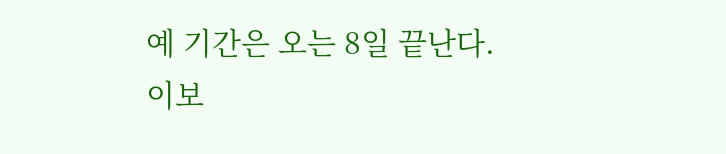예 기간은 오는 8일 끝난다.
이보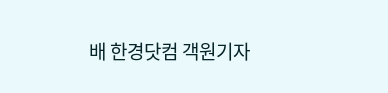배 한경닷컴 객원기자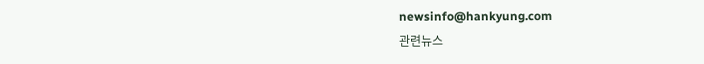newsinfo@hankyung.com
관련뉴스